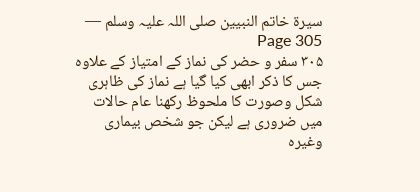سیرۃ خاتم النبیین صلی اللہ علیہ وسلم — Page 305
۳۰۵ سفر و حضر کی نماز کے امتیاز کے علاوہ جس کا ذکر ابھی کیا گیا ہے نماز کی ظاہری شکل وصورت کا ملحوظ رکھنا عام حالات میں ضروری ہے لیکن جو شخص بیماری وغیرہ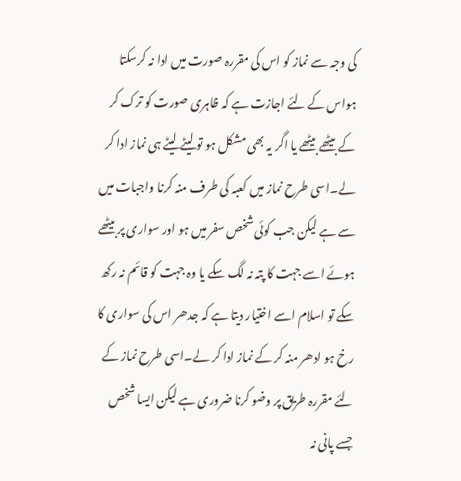کی وجہ سے نماز کو اس کی مقررہ صورت میں ادا نہ کرسکتا ہواس کے لئے اجازت ہے کہ ظاہری صورت کو ترک کر کے بیٹھے بیٹھے یا اگر یہ بھی مشکل ہو تو لیٹے لیٹے ہی نماز ادا کر لے۔اسی طرح نماز میں کعبہ کی طرف منہ کرنا واجبات میں سے ہے لیکن جب کوئی شخص سفر میں ہو اور سواری پر بیٹھے ہوئے اسے جہت کا پتہ نہ لگ سکے یا وہ جہت کو قائم نہ رکھ سکے تو اسلام اسے اختیار دیتا ہے کہ جدھر اس کی سواری کا رخ ہو ادھر منہ کر کے نماز ادا کر لے۔اسی طرح نماز کے لئے مقررہ طریق پر وضو کرنا ضروری ہے لیکن ایسا شخص جسے پانی نہ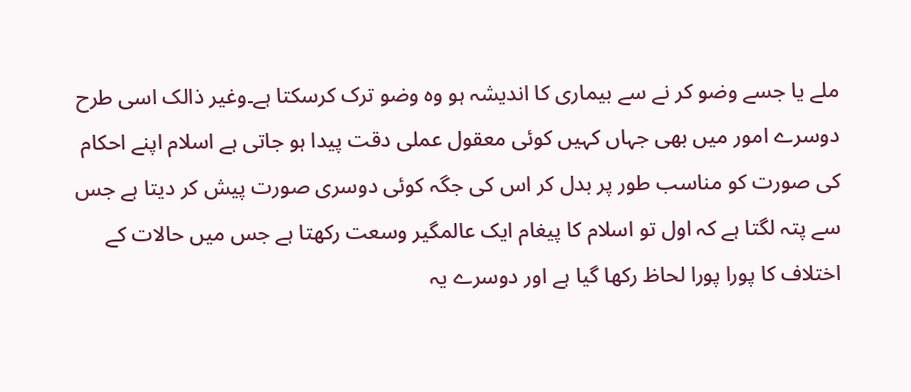ملے یا جسے وضو کر نے سے بیماری کا اندیشہ ہو وہ وضو ترک کرسکتا ہے۔وغیر ذالک اسی طرح دوسرے امور میں بھی جہاں کہیں کوئی معقول عملی دقت پیدا ہو جاتی ہے اسلام اپنے احکام کی صورت کو مناسب طور پر بدل کر اس کی جگہ کوئی دوسری صورت پیش کر دیتا ہے جس سے پتہ لگتا ہے کہ اول تو اسلام کا پیغام ایک عالمگیر وسعت رکھتا ہے جس میں حالات کے اختلاف کا پورا پورا لحاظ رکھا گیا ہے اور دوسرے یہ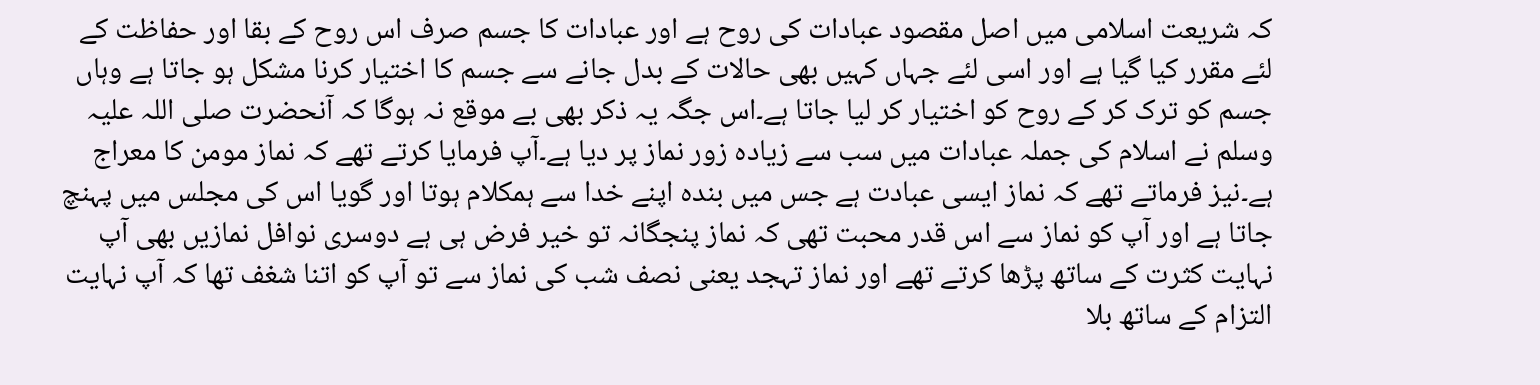کہ شریعت اسلامی میں اصل مقصود عبادات کی روح ہے اور عبادات کا جسم صرف اس روح کے بقا اور حفاظت کے لئے مقرر کیا گیا ہے اور اسی لئے جہاں کہیں بھی حالات کے بدل جانے سے جسم کا اختیار کرنا مشکل ہو جاتا ہے وہاں جسم کو ترک کر کے روح کو اختیار کر لیا جاتا ہے۔اس جگہ یہ ذکر بھی بے موقع نہ ہوگا کہ آنحضرت صلی اللہ علیہ وسلم نے اسلام کی جملہ عبادات میں سب سے زیادہ زور نماز پر دیا ہے۔آپ فرمایا کرتے تھے کہ نماز مومن کا معراج ہے۔نیز فرماتے تھے کہ نماز ایسی عبادت ہے جس میں بندہ اپنے خدا سے ہمکلام ہوتا اور گویا اس کی مجلس میں پہنچ جاتا ہے اور آپ کو نماز سے اس قدر محبت تھی کہ نماز پنجگانہ تو خیر فرض ہی ہے دوسری نوافل نمازیں بھی آپ نہایت کثرت کے ساتھ پڑھا کرتے تھے اور نماز تہجد یعنی نصف شب کی نماز سے تو آپ کو اتنا شغف تھا کہ آپ نہایت التزام کے ساتھ بلا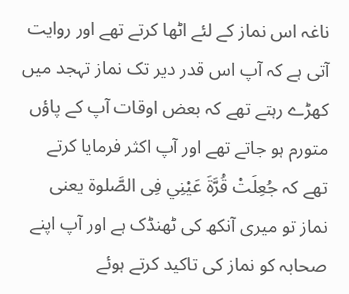ناغہ اس نماز کے لئے اٹھا کرتے تھے اور روایت آتی ہے کہ آپ اس قدر دیر تک نماز تہجد میں کھڑے رہتے تھے کہ بعض اوقات آپ کے پاؤں متورم ہو جاتے تھے اور آپ اکثر فرمایا کرتے تھے کہ جُعِلَتْ قُرَّةَ عَيْنِي فِی الصَّلوة یعنی نماز تو میری آنکھ کی ٹھنڈک ہے اور آپ اپنے صحابہ کو نماز کی تاکید کرتے ہوئے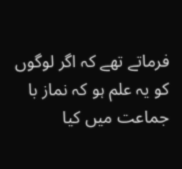فرماتے تھے کہ اگر لوگوں کو یہ علم ہو کہ نماز با جماعت میں کیا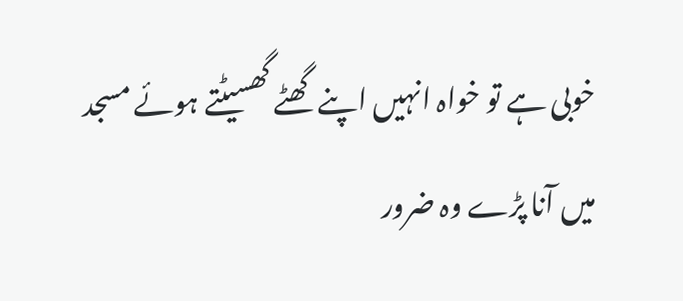خوبی ہے تو خواہ انہیں اپنے گھٹے گھسیٹتے ہوئے مسجد میں آنا پڑے وہ ضرور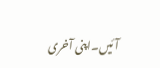آئیں۔اپنی آخری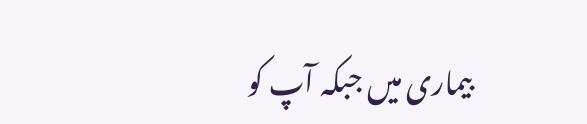بیماری میں جبکہ آپ کو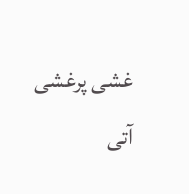غشی پرغشی آتی